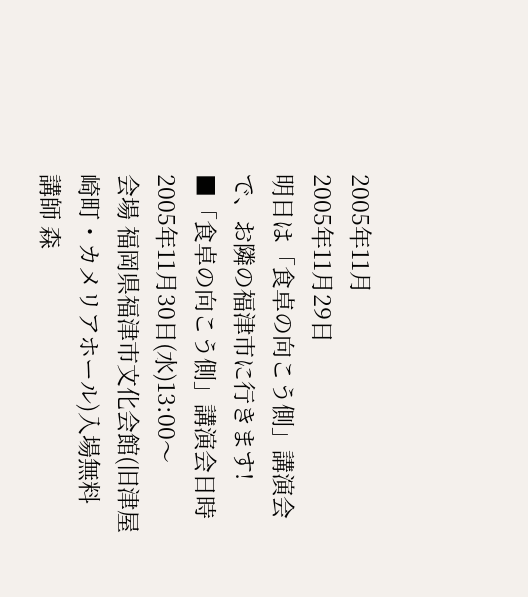2005年11月
2005年11月29日
明日は「食卓の向こう側」講演会で、お隣の福津市に行きます!
■「食卓の向こう側」講演会日時 2005年11月30日(水)13:00〜
会場 福岡県福津市文化会館(旧津屋崎町・カメリアホール)入場無料
講師 森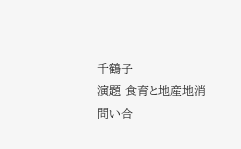千鶴子
演題 食育と地産地消
問い合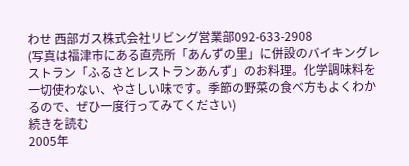わせ 西部ガス株式会社リビング営業部092-633-2908
(写真は福津市にある直売所「あんずの里」に併設のバイキングレストラン「ふるさとレストランあんず」のお料理。化学調味料を一切使わない、やさしい味です。季節の野菜の食べ方もよくわかるので、ぜひ一度行ってみてください)
続きを読む
2005年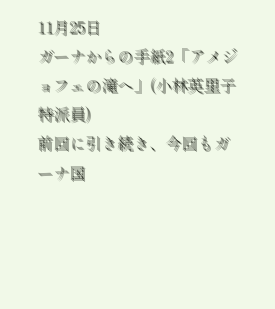11月25日
ガーナからの手紙2「アメジョフェの滝へ」(小林英里子特派員)
前回に引き続き、今回もガーナ国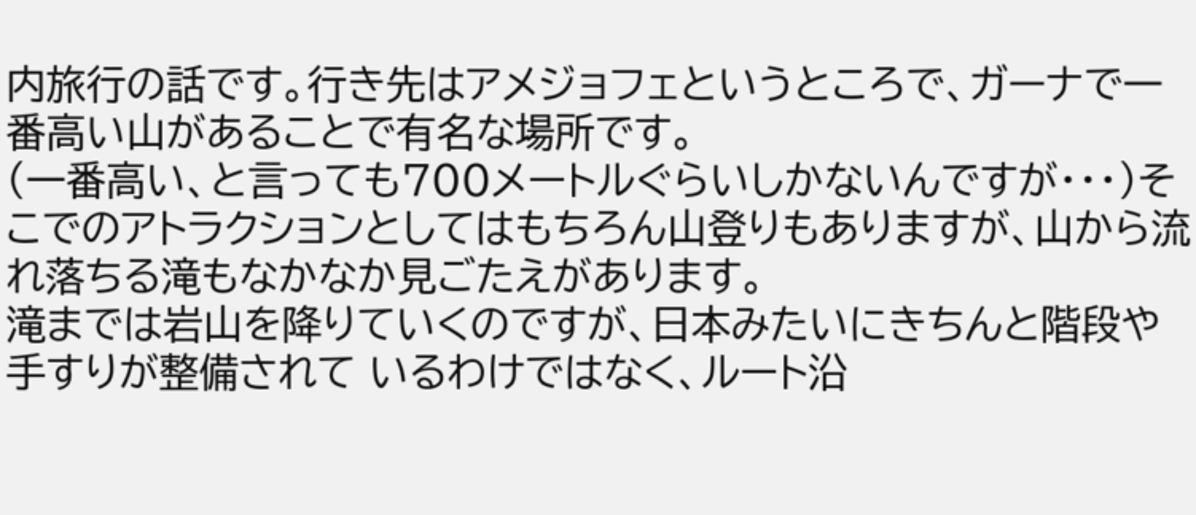内旅行の話です。行き先はアメジョフェというところで、ガーナで一番高い山があることで有名な場所です。
(一番高い、と言っても700メートルぐらいしかないんですが・・・)そこでのアトラクションとしてはもちろん山登りもありますが、山から流れ落ちる滝もなかなか見ごたえがあります。
滝までは岩山を降りていくのですが、日本みたいにきちんと階段や手すりが整備されて いるわけではなく、ルート沿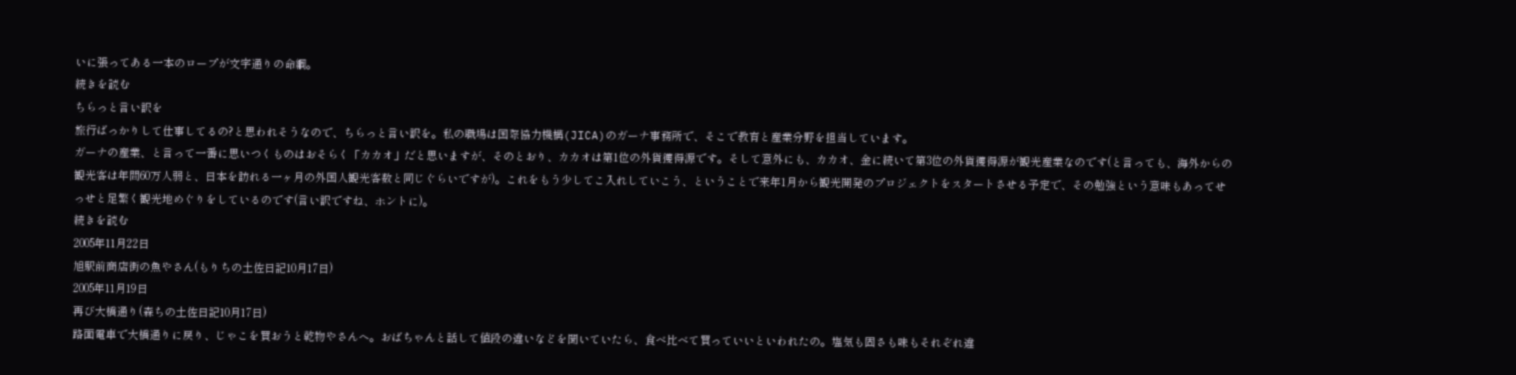いに張ってある一本のロープが文字通りの命綱。
続きを読む
ちらっと言い訳を
旅行ばっかりして仕事してるの?と思われそうなので、ちらっと言い訳を。私の職場は国際協力機構(JICA)のガーナ事務所で、そこで教育と産業分野を担当しています。
ガーナの産業、と言って一番に思いつくものはおそらく「カカオ」だと思いますが、そのとおり、カカオは第1位の外貨獲得源です。そして意外にも、カカオ、金に続いて第3位の外貨獲得源が観光産業なのです(と言っても、海外からの観光客は年間60万人弱と、日本を訪れる一ヶ月の外国人観光客数と同じぐらいですが)。これをもう少してこ入れしていこう、ということで来年1月から観光開発のプロジェクトをスタートさせる予定で、その勉強という意味もあってせっせと足繁く観光地めぐりをしているのです(言い訳ですね、ホントに)。
続きを読む
2005年11月22日
旭駅前商店街の魚やさん(もりちの土佐日記10月17日)
2005年11月19日
再び大橋通り(森ちの土佐日記10月17日)
路面電車で大橋通りに戻り、じゃこを買おうと乾物やさんへ。おばちゃんと話して値段の違いなどを聞いていたら、食べ比べて買っていいといわれたの。塩気も固さも味もそれぞれ違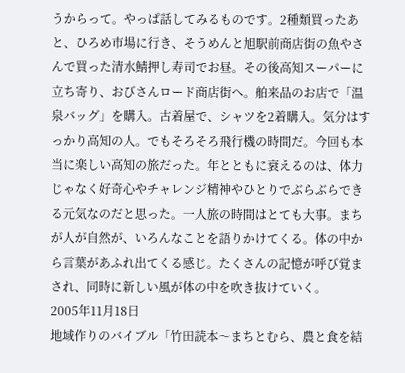うからって。やっぱ話してみるものです。2種類買ったあと、ひろめ市場に行き、そうめんと旭駅前商店街の魚やさんで買った清水鯖押し寿司でお昼。その後高知スーパーに立ち寄り、おびさんロード商店街へ。舶来品のお店で「温泉バッグ」を購入。古着屋で、シャツを2着購入。気分はすっかり高知の人。でもそろそろ飛行機の時間だ。今回も本当に楽しい高知の旅だった。年とともに衰えるのは、体力じゃなく好奇心やチャレンジ精神やひとりでぶらぶらできる元気なのだと思った。一人旅の時間はとても大事。まちが人が自然が、いろんなことを語りかけてくる。体の中から言葉があふれ出てくる感じ。たくさんの記憶が呼び覚まされ、同時に新しい風が体の中を吹き抜けていく。
2005年11月18日
地域作りのバイブル「竹田読本〜まちとむら、農と食を結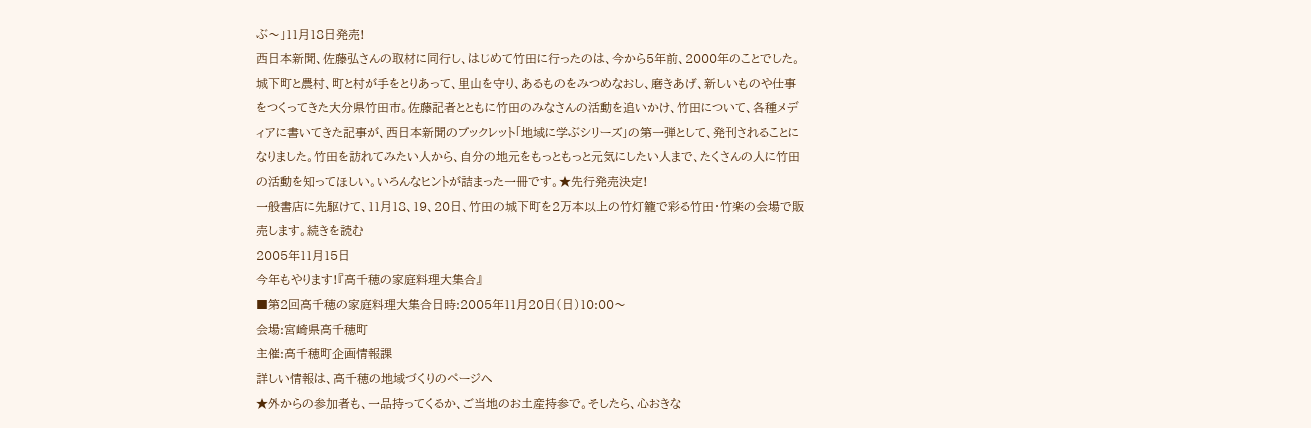ぶ〜」11月18日発売!
西日本新聞、佐藤弘さんの取材に同行し、はじめて竹田に行ったのは、今から5年前、2000年のことでした。城下町と農村、町と村が手をとりあって、里山を守り、あるものをみつめなおし、磨きあげ、新しいものや仕事をつくってきた大分県竹田市。佐藤記者とともに竹田のみなさんの活動を追いかけ、竹田について、各種メディアに書いてきた記事が、西日本新聞のブックレット「地域に学ぶシリーズ」の第一弾として、発刊されることになりました。竹田を訪れてみたい人から、自分の地元をもっともっと元気にしたい人まで、たくさんの人に竹田の活動を知ってほしい。いろんなヒントが詰まった一冊です。★先行発売決定!
一般書店に先駆けて、11月18、19、20日、竹田の城下町を2万本以上の竹灯籠で彩る竹田・竹楽の会場で販売します。続きを読む
2005年11月15日
今年もやります!『高千穂の家庭料理大集合』
■第2回高千穂の家庭料理大集合日時:2005年11月20日(日)10:00〜
会場:宮崎県高千穂町
主催:高千穂町企画情報課
詳しい情報は、高千穂の地域づくりのページへ
★外からの参加者も、一品持ってくるか、ご当地のお土産持参で。そしたら、心おきな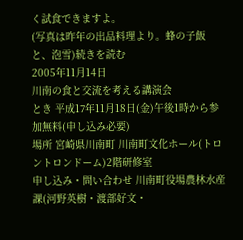く試食できますよ。
(写真は昨年の出品料理より。蜂の子飯と、泡雪)続きを読む
2005年11月14日
川南の食と交流を考える講演会
とき 平成17年11月18日(金)午後1時から参加無料(申し込み必要)
場所 宮崎県川南町 川南町文化ホール(トロントロンドーム)2階研修室
申し込み・問い合わせ 川南町役場農林水産課(河野英樹・渡部好文・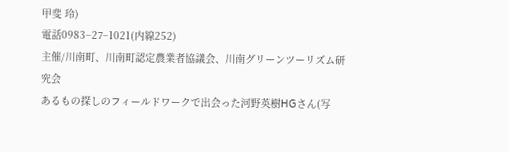甲斐 玲)
電話0983−27−1021(内線252)
主催/川南町、川南町認定農業者協議会、川南グリーンツーリズム研究会
あるもの探しのフィールドワークで出会った河野英樹HGさん(写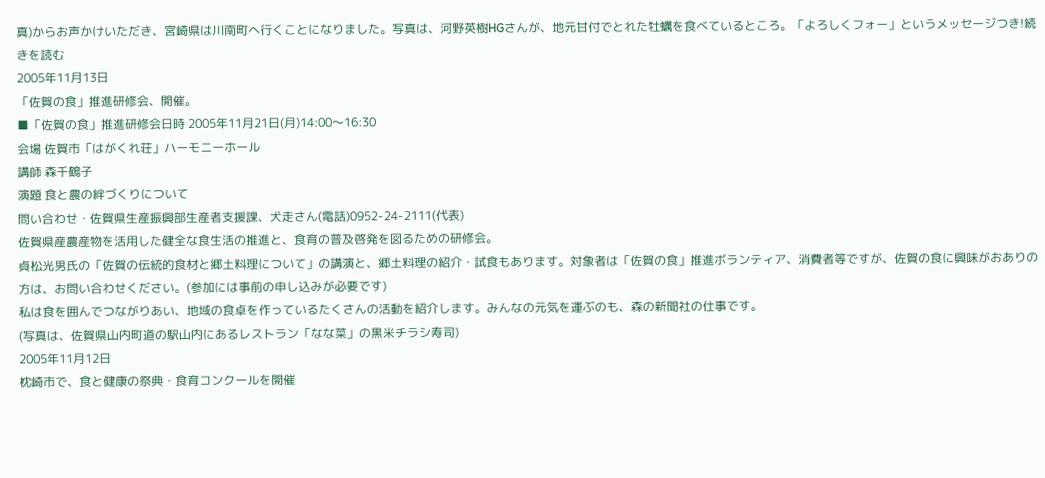真)からお声かけいただき、宮崎県は川南町へ行くことになりました。写真は、河野英樹HGさんが、地元甘付でとれた牡蠣を食べているところ。「よろしくフォー」というメッセージつき!続きを読む
2005年11月13日
「佐賀の食」推進研修会、開催。
■「佐賀の食」推進研修会日時 2005年11月21日(月)14:00〜16:30
会場 佐賀市「はがくれ荘」ハーモニーホール
講師 森千鶴子
演題 食と農の絆づくりについて
問い合わせ・佐賀県生産振興部生産者支援課、犬走さん(電話)0952-24-2111(代表)
佐賀県産農産物を活用した健全な食生活の推進と、食育の普及啓発を図るための研修会。
貞松光男氏の「佐賀の伝統的食材と郷土料理について」の講演と、郷土料理の紹介・試食もあります。対象者は「佐賀の食」推進ボランティア、消費者等ですが、佐賀の食に興味がおありの方は、お問い合わせください。(参加には事前の申し込みが必要です)
私は食を囲んでつながりあい、地域の食卓を作っているたくさんの活動を紹介します。みんなの元気を運ぶのも、森の新聞社の仕事です。
(写真は、佐賀県山内町道の駅山内にあるレストラン「なな菜」の黒米チラシ寿司)
2005年11月12日
枕崎市で、食と健康の祭典・食育コンクールを開催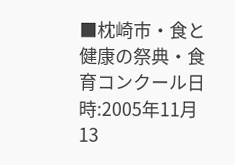■枕崎市・食と健康の祭典・食育コンクール日時:2005年11月13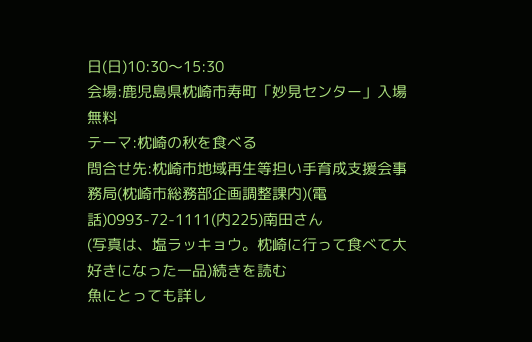日(日)10:30〜15:30
会場:鹿児島県枕崎市寿町「妙見センター」入場無料
テーマ:枕崎の秋を食べる
問合せ先:枕崎市地域再生等担い手育成支援会事務局(枕崎市総務部企画調整課内)(電話)0993-72-1111(内225)南田さん
(写真は、塩ラッキョウ。枕崎に行って食べて大好きになった一品)続きを読む
魚にとっても詳し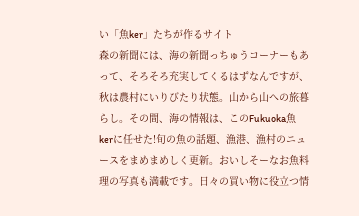い「魚ker」たちが作るサイト
森の新聞には、海の新聞っちゅうコーナーもあって、そろそろ充実してくるはずなんですが、秋は農村にいりびたり状態。山から山への旅暮らし。その間、海の情報は、このFukuoka魚kerに任せた!旬の魚の話題、漁港、漁村のニュースをまめまめしく更新。おいしそーなお魚料理の写真も満載です。日々の買い物に役立つ情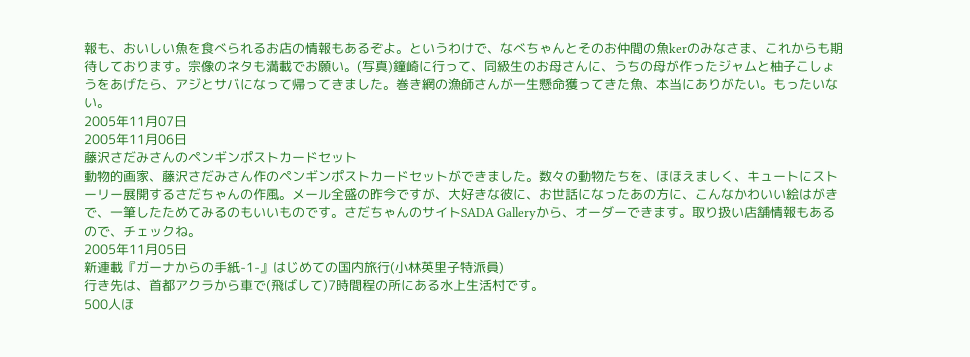報も、おいしい魚を食べられるお店の情報もあるぞよ。というわけで、なべちゃんとそのお仲間の魚kerのみなさま、これからも期待しております。宗像のネタも満載でお願い。(写真)鐘崎に行って、同級生のお母さんに、うちの母が作ったジャムと柚子こしょうをあげたら、アジとサバになって帰ってきました。巻き網の漁師さんが一生懸命獲ってきた魚、本当にありがたい。もったいない。
2005年11月07日
2005年11月06日
藤沢さだみさんのペンギンポストカードセット
動物的画家、藤沢さだみさん作のペンギンポストカードセットができました。数々の動物たちを、ほほえましく、キュートにストーリー展開するさだちゃんの作風。メール全盛の昨今ですが、大好きな彼に、お世話になったあの方に、こんなかわいい絵はがきで、一筆したためてみるのもいいものです。さだちゃんのサイトSADA Galleryから、オーダーできます。取り扱い店舗情報もあるので、チェックね。
2005年11月05日
新連載『ガーナからの手紙-1-』はじめての国内旅行(小林英里子特派員)
行き先は、首都アクラから車で(飛ばして)7時間程の所にある水上生活村です。
500人ほ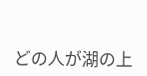どの人が湖の上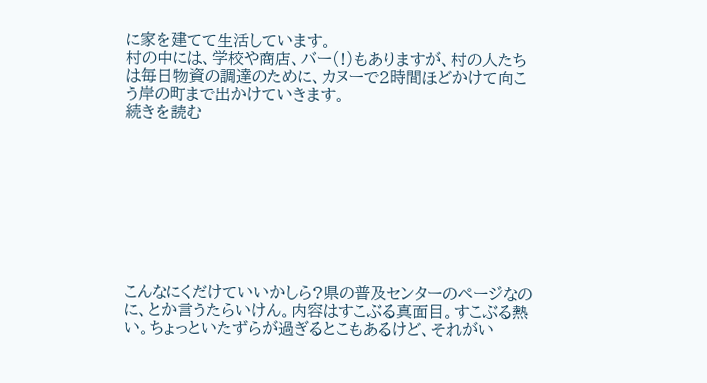に家を建てて生活しています。
村の中には、学校や商店、バー(!)もありますが、村の人たちは毎日物資の調達のために、カヌーで2時間ほどかけて向こう岸の町まで出かけていきます。
続きを読む









こんなにくだけていいかしら?県の普及センターのページなのに、とか言うたらいけん。内容はすこぶる真面目。すこぶる熱い。ちょっといたずらが過ぎるとこもあるけど、それがい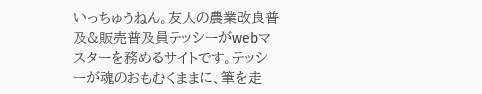いっちゅうねん。友人の農業改良普及&販売普及員テッシーがwebマスターを務めるサイトです。テッシーが魂のおもむくままに、筆を走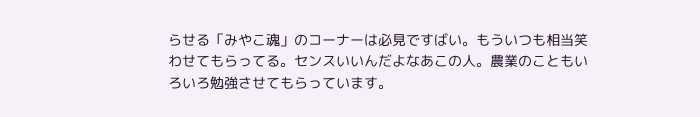らせる「みやこ魂」のコーナーは必見ですばい。もういつも相当笑わせてもらってる。センスいいんだよなあこの人。農業のこともいろいろ勉強させてもらっています。